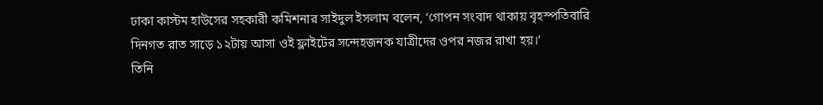ঢাকা কাস্টম হাউসের সহকারী কমিশনার সাইদুল ইসলাম বলেন, ‘গোপন সংবাদ থাকায় বৃহস্পতিবারি দিনগত রাত সাড়ে ১২টায় আসা ওই ফ্লাইটের সন্দেহজনক যাত্রীদের ওপর নজর রাখা হয়।’
তিনি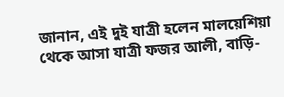জানান, এই দুই যাত্রী হলেন মালয়েশিয়া থেকে আসা যাত্রী ফজর আলী, বাড়ি-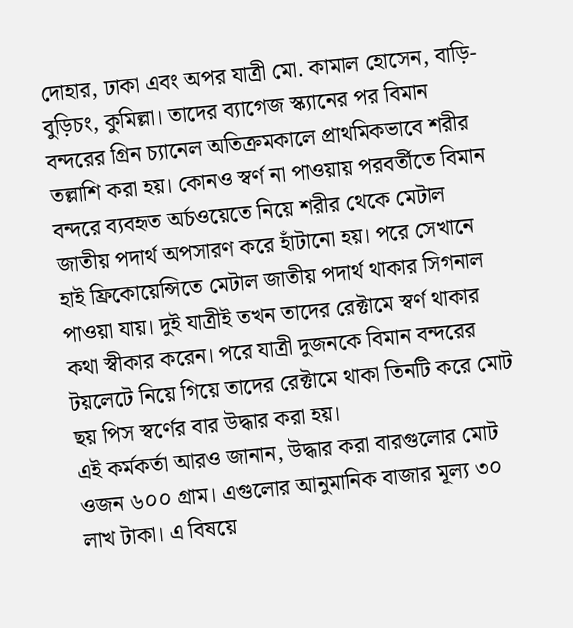দোহার, ঢাকা এবং অপর যাত্রী মো. কামাল হোসেন, বাড়ি-বুড়িচং, কুমিল্লা। তাদের ব্যাগেজ স্ক্যানের পর বিমান বন্দরের গ্রিন চ্যানেল অতিক্রমকালে প্রাথমিকভাবে শরীর তল্লাশি করা হয়। কোনও স্বর্ণ না পাওয়ায় পরবর্তীতে বিমান বন্দরে ব্যবহৃত অর্চওয়েতে নিয়ে শরীর থেকে মেটাল জাতীয় পদার্থ অপসারণ করে হাঁটানো হয়। পরে সেখানে হাই ফ্রিকোয়েন্সিতে মেটাল জাতীয় পদার্থ থাকার সিগনাল পাওয়া যায়। দুই যাত্রীই তখন তাদের রেক্টামে স্বর্ণ থাকার কথা স্বীকার করেন। পরে যাত্রী দুজনকে বিমান বন্দরের টয়লেটে নিয়ে গিয়ে তাদের রেক্টামে থাকা তিনটি করে মোট ছয় পিস স্বর্ণের বার উদ্ধার করা হয়।
এই কর্মকর্তা আরও জানান, উদ্ধার করা বারগুলোর মোট ওজন ৬০০ গ্রাম। এগুলোর আনুমানিক বাজার মূল্য ৩০ লাখ টাকা। এ বিষয়ে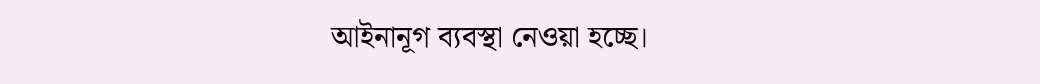আইনানূগ ব্যবস্থা নেওয়া হচ্ছে।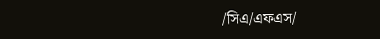/সিএ/এফএস/